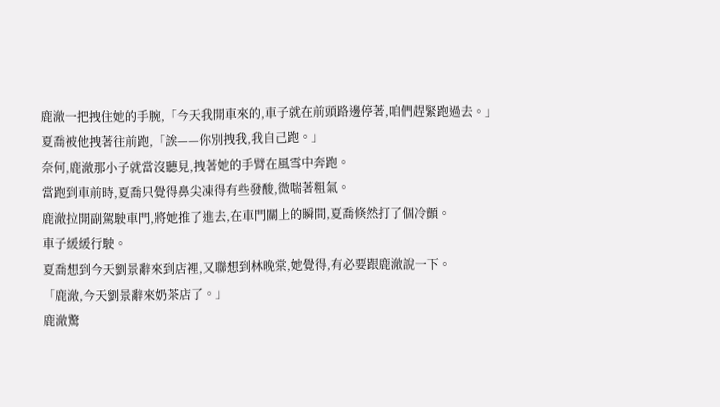鹿澈一把拽住她的手腕,「今天我開車來的,車子就在前頭路邊停著,咱們趕緊跑過去。」
夏喬被他拽著往前跑,「誒——你別拽我,我自己跑。」
奈何,鹿澈那小子就當沒聽見,拽著她的手臂在風雪中奔跑。
當跑到車前時,夏喬只覺得鼻尖凍得有些發酸,微喘著粗氣。
鹿澈拉開副駕駛車門,將她推了進去,在車門關上的瞬間,夏喬倏然打了個冷顫。
車子緩緩行駛。
夏喬想到今天劉景辭來到店裡,又聯想到林晚棠,她覺得,有必要跟鹿澈說一下。
「鹿澈,今天劉景辭來奶茶店了。」
鹿澈驚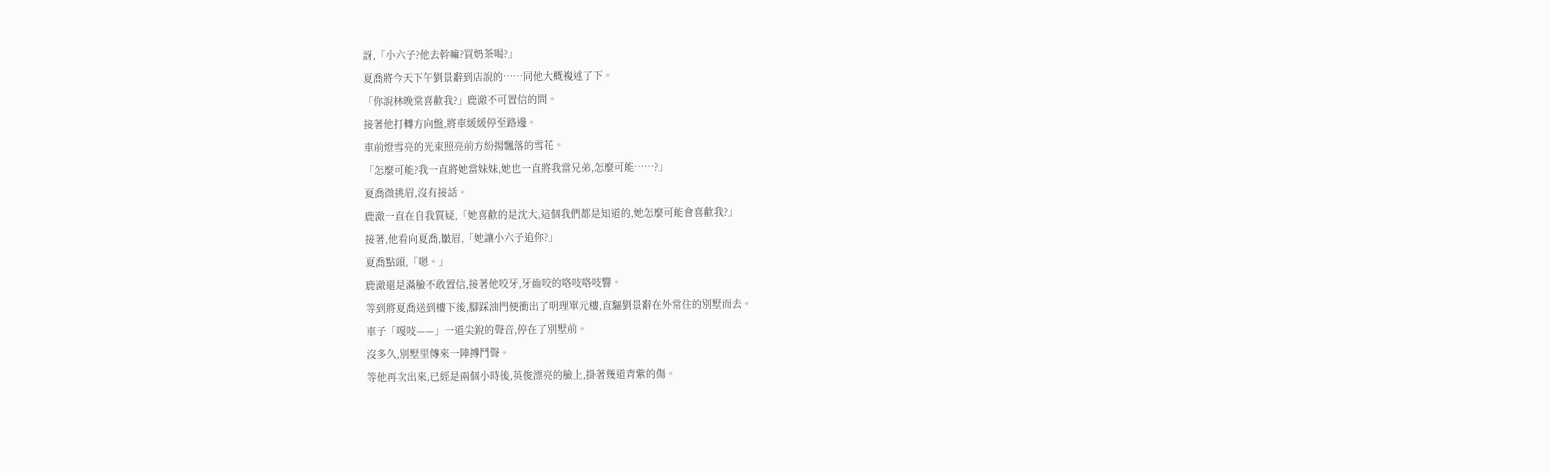訝,「小六子?他去幹嘛?買奶茶喝?」
夏喬將今天下午劉景辭到店說的……同他大概複述了下。
「你說林晚棠喜歡我?」鹿澈不可置信的問。
接著他打轉方向盤,將車緩緩停至路邊。
車前燈雪亮的光束照亮前方紛揚飄落的雪花。
「怎麼可能?我一直將她當妹妹,她也一直將我當兄弟,怎麼可能……?」
夏喬微挑眉,沒有接話。
鹿澈一直在自我質疑,「她喜歡的是沈大,這個我們都是知道的,她怎麼可能會喜歡我?」
接著,他看向夏喬,皺眉,「她讓小六子追你?」
夏喬點頭,「嗯。」
鹿澈還是滿臉不敢置信,接著他咬牙,牙齒咬的咯吱咯吱響。
等到將夏喬送到樓下後,腳踩油門便衝出了明理單元樓,直驅劉景辭在外常住的別墅而去。
車子「嘎吱——」一道尖銳的聲音,停在了別墅前。
沒多久,別墅里傳來一陣搏鬥聲。
等他再次出來,已經是兩個小時後,英俊漂亮的臉上,掛著幾道青紫的傷。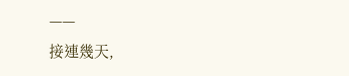——
接連幾天,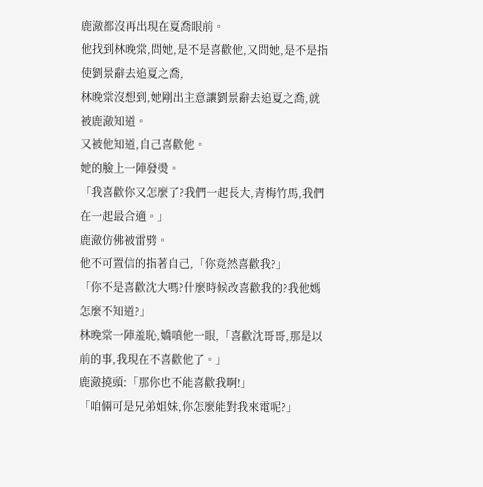鹿澈都沒再出現在夏喬眼前。
他找到林晚棠,問她,是不是喜歡他,又問她,是不是指使劉景辭去追夏之喬,
林晚棠沒想到,她剛出主意讓劉景辭去追夏之喬,就被鹿澈知道。
又被他知道,自己喜歡他。
她的臉上一陣發燙。
「我喜歡你又怎麼了?我們一起長大,青梅竹馬,我們在一起最合適。」
鹿澈仿佛被雷劈。
他不可置信的指著自己,「你竟然喜歡我?」
「你不是喜歡沈大嗎?什麼時候改喜歡我的?我他媽怎麼不知道?」
林晚棠一陣羞恥,嬌嗔他一眼,「喜歡沈哥哥,那是以前的事,我現在不喜歡他了。」
鹿澈撓頭:「那你也不能喜歡我啊!」
「咱倆可是兄弟姐妹,你怎麼能對我來電呢?」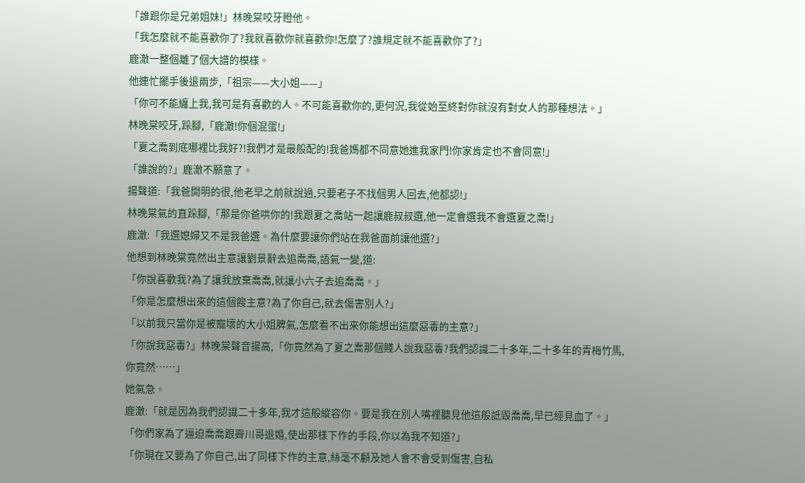「誰跟你是兄弟姐妹!」林晚棠咬牙瞪他。
「我怎麼就不能喜歡你了?我就喜歡你就喜歡你!怎麼了?誰規定就不能喜歡你了?」
鹿澈一整個離了個大譜的模樣。
他連忙擺手後退兩步,「祖宗——大小姐——」
「你可不能纏上我,我可是有喜歡的人。不可能喜歡你的,更何況,我從始至終對你就沒有對女人的那種想法。」
林晚棠咬牙,跺腳,「鹿澈!你個混蛋!」
「夏之喬到底哪裡比我好?!我們才是最般配的!我爸媽都不同意她進我家門!你家肯定也不會同意!」
「誰說的?」鹿澈不願意了。
揚聲道:「我爸開明的很,他老早之前就說過,只要老子不找個男人回去,他都認!」
林晚棠氣的直跺腳,「那是你爸哄你的!我跟夏之喬站一起讓鹿叔叔選,他一定會選我不會選夏之喬!」
鹿澈:「我選媳婦又不是我爸選。為什麼要讓你們站在我爸面前讓他選?」
他想到林晚棠竟然出主意讓劉景辭去追喬喬,語氣一變,道:
「你說喜歡我?為了讓我放棄喬喬,就讓小六子去追喬喬。」
「你是怎麼想出來的這個餿主意?為了你自己,就去傷害別人?」
「以前我只當你是被寵壞的大小姐脾氣,怎麼看不出來你能想出這麼惡毒的主意?」
「你說我惡毒?」林晚棠聲音揚高,「你竟然為了夏之喬那個賤人說我惡毒?我們認識二十多年,二十多年的青梅竹馬,你竟然……」
她氣急。
鹿澈:「就是因為我們認識二十多年,我才這般縱容你。要是我在別人嘴裡聽見他這般詆毀喬喬,早已經見血了。」
「你們家為了逼迫喬喬跟霽川哥退婚,使出那樣下作的手段,你以為我不知道?」
「你現在又要為了你自己,出了同樣下作的主意,絲毫不顧及她人會不會受到傷害,自私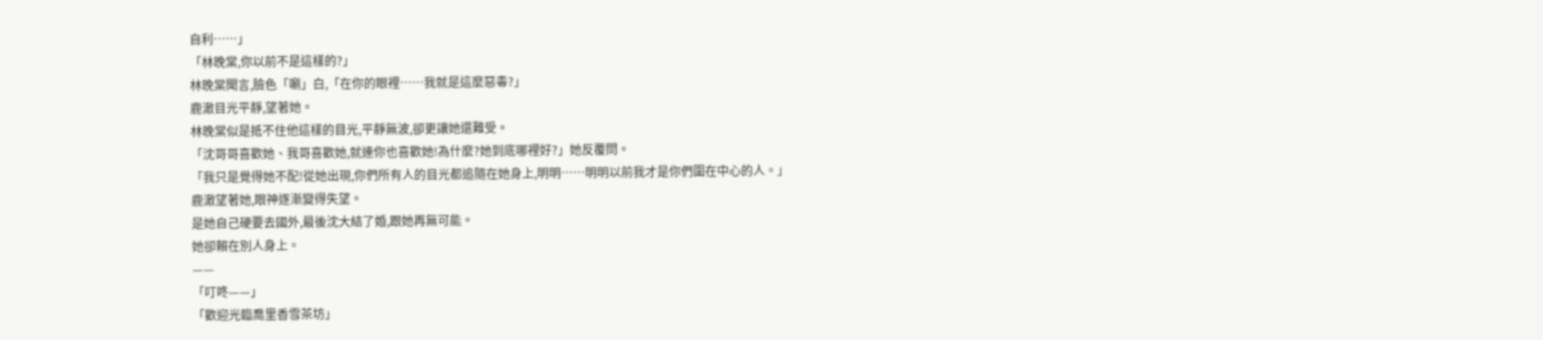自利……」
「林晚棠,你以前不是這樣的?」
林晚棠聞言,臉色「唰」白,「在你的眼裡……我就是這麼惡毒?」
鹿澈目光平靜,望著她。
林晚棠似是抵不住他這樣的目光,平靜無波,卻更讓她還難受。
「沈哥哥喜歡她、我哥喜歡她,就連你也喜歡她!為什麼?她到底哪裡好?」她反覆問。
「我只是覺得她不配!從她出現,你們所有人的目光都追隨在她身上,明明……明明以前我才是你們圍在中心的人。」
鹿澈望著她,眼神逐漸變得失望。
是她自己硬要去國外,最後沈大結了婚,跟她再無可能。
她卻賴在別人身上。
——
「叮咚——」
「歡迎光臨喬里香雪茶坊」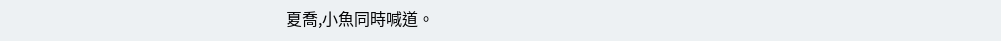夏喬,小魚同時喊道。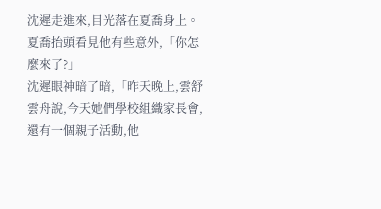沈遲走進來,目光落在夏喬身上。
夏喬抬頭看見他有些意外,「你怎麼來了?」
沈遲眼神暗了暗,「昨天晚上,雲舒雲舟說,今天她們學校組織家長會,還有一個親子活動,他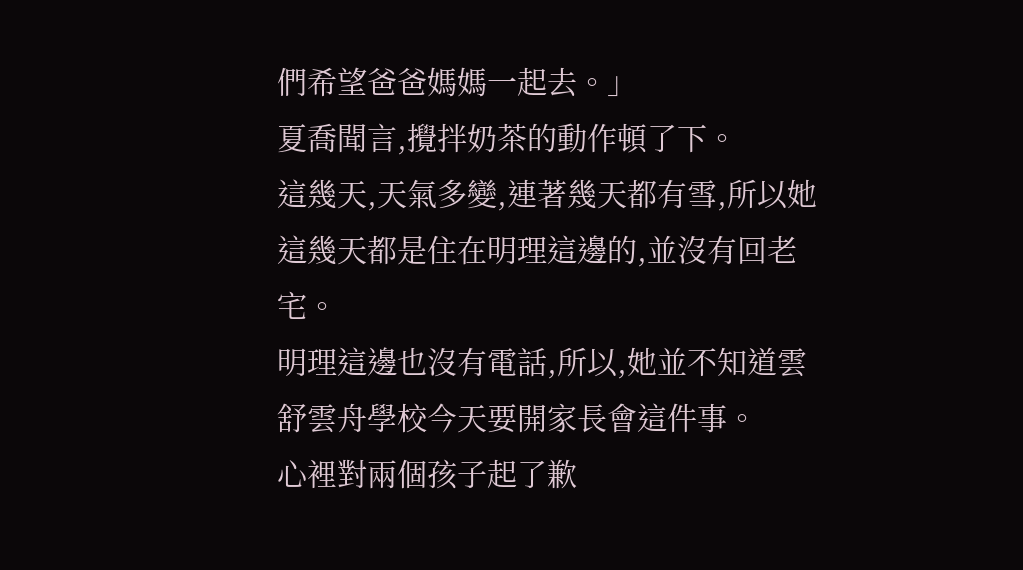們希望爸爸媽媽一起去。」
夏喬聞言,攪拌奶茶的動作頓了下。
這幾天,天氣多變,連著幾天都有雪,所以她這幾天都是住在明理這邊的,並沒有回老宅。
明理這邊也沒有電話,所以,她並不知道雲舒雲舟學校今天要開家長會這件事。
心裡對兩個孩子起了歉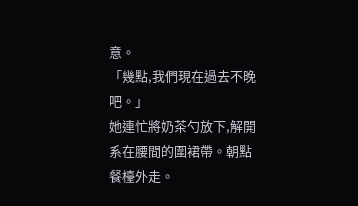意。
「幾點,我們現在過去不晚吧。」
她連忙將奶茶勺放下,解開系在腰間的圍裙帶。朝點餐檯外走。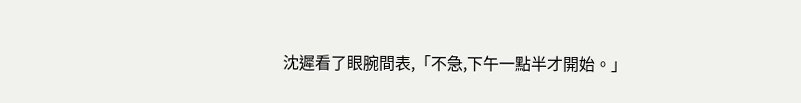沈遲看了眼腕間表,「不急,下午一點半才開始。」